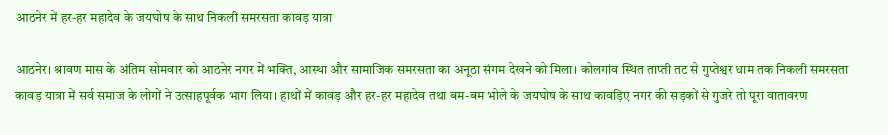आठनेर में हर-हर महादेव के जयघोष के साथ निकली समरसता कावड़ यात्रा

आठनेर। श्रावण मास के अंतिम सोमवार को आठनेर नगर में भक्ति, आस्था और सामाजिक समरसता का अनूठा संगम देखने को मिला। कोलगांव स्थित ताप्ती तट से गुप्तेश्वर धाम तक निकली समरसता कावड़ यात्रा में सर्व समाज के लोगों ने उत्साहपूर्वक भाग लिया। हाथों में कावड़ और हर-हर महादेव तथा बम-बम भोले के जयघोष के साथ कावड़िए नगर की सड़कों से गुजरे तो पूरा वातावरण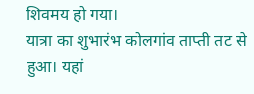शिवमय हो गया।
यात्रा का शुभारंभ कोलगांव ताप्ती तट से हुआ। यहां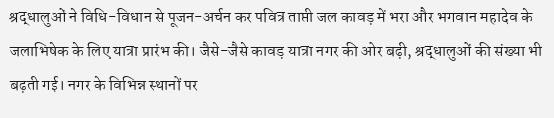श्रद्धालुओं ने विधि-विधान से पूजन-अर्चन कर पवित्र ताप्ती जल कावड़ में भरा और भगवान महादेव के जलाभिषेक के लिए यात्रा प्रारंभ की। जैसे-जैसे कावड़ यात्रा नगर की ओर बढ़ी, श्रद्धालुओं की संख्या भी बढ़ती गई। नगर के विभिन्न स्थानों पर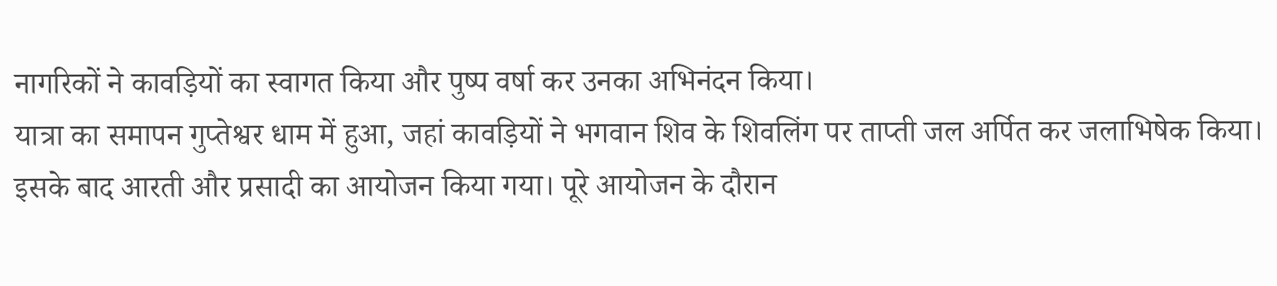नागरिकों ने कावड़ियों का स्वागत किया और पुष्प वर्षा कर उनका अभिनंदन किया।
यात्रा का समापन गुप्तेश्वर धाम में हुआ, जहां कावड़ियों ने भगवान शिव के शिवलिंग पर ताप्ती जल अर्पित कर जलाभिषेक किया। इसके बाद आरती और प्रसादी का आयोजन किया गया। पूरे आयोजन के दौरान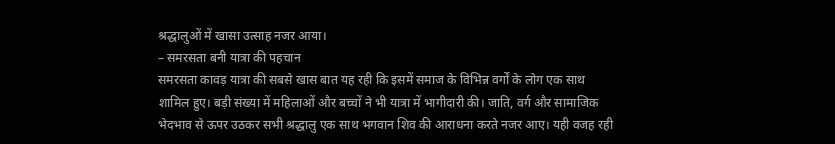श्रद्धालुओं में खासा उत्साह नजर आया।
– समरसता बनी यात्रा की पहचान
समरसता कावड़ यात्रा की सबसे खास बात यह रही कि इसमें समाज के विभिन्न वर्गों के लोग एक साथ शामिल हुए। बड़ी संख्या में महिलाओं और बच्चों ने भी यात्रा में भागीदारी की। जाति, वर्ग और सामाजिक भेदभाव से ऊपर उठकर सभी श्रद्धालु एक साथ भगवान शिव की आराधना करते नजर आए। यही वजह रही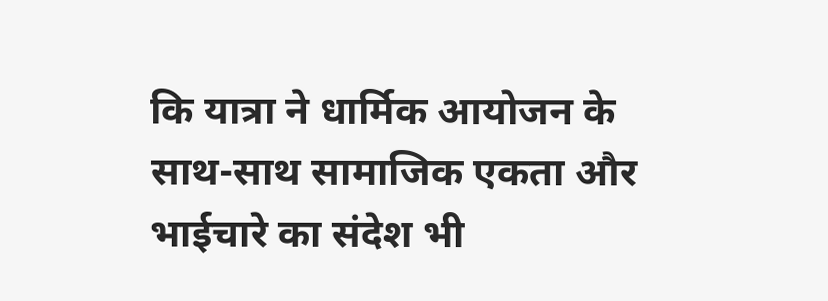कि यात्रा ने धार्मिक आयोजन के साथ-साथ सामाजिक एकता और भाईचारे का संदेश भी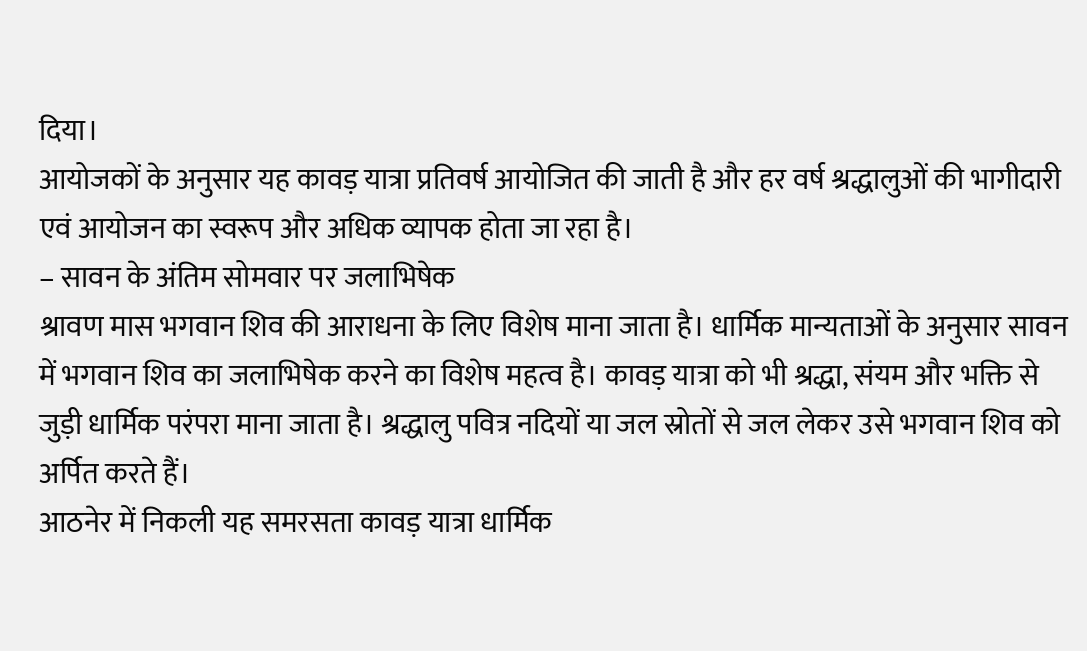दिया।
आयोजकों के अनुसार यह कावड़ यात्रा प्रतिवर्ष आयोजित की जाती है और हर वर्ष श्रद्धालुओं की भागीदारी एवं आयोजन का स्वरूप और अधिक व्यापक होता जा रहा है।
– सावन के अंतिम सोमवार पर जलाभिषेक
श्रावण मास भगवान शिव की आराधना के लिए विशेष माना जाता है। धार्मिक मान्यताओं के अनुसार सावन में भगवान शिव का जलाभिषेक करने का विशेष महत्व है। कावड़ यात्रा को भी श्रद्धा, संयम और भक्ति से जुड़ी धार्मिक परंपरा माना जाता है। श्रद्धालु पवित्र नदियों या जल स्रोतों से जल लेकर उसे भगवान शिव को अर्पित करते हैं।
आठनेर में निकली यह समरसता कावड़ यात्रा धार्मिक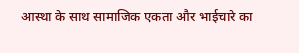आस्था के साथ सामाजिक एकता और भाईचारे का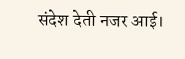संदेश देती नजर आई।